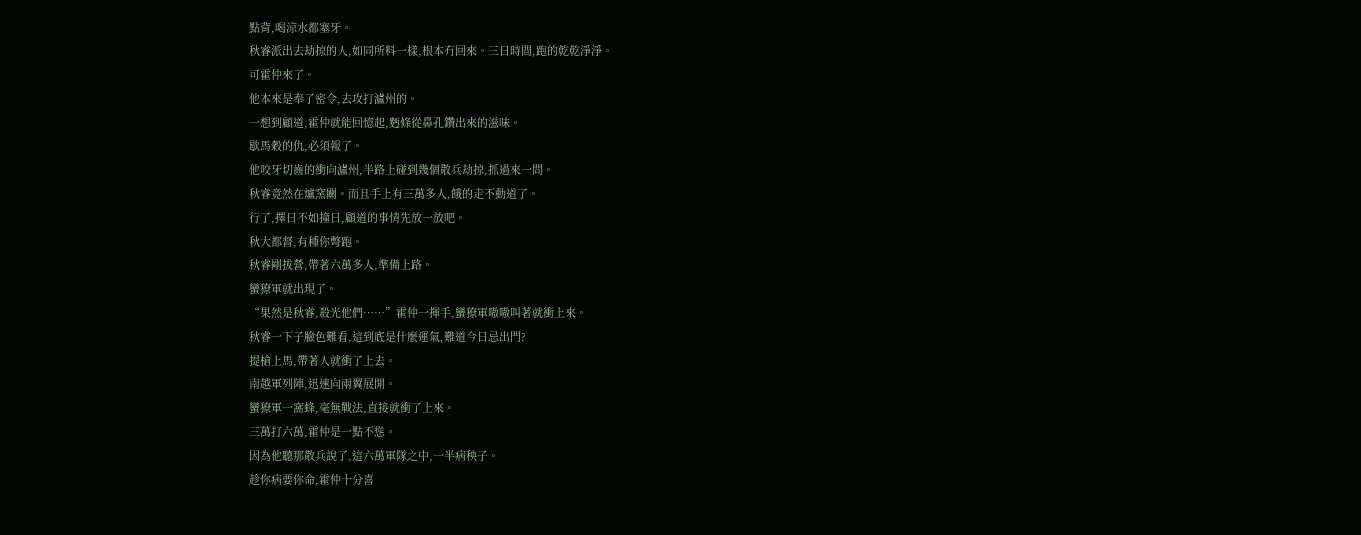點背,喝涼水都塞牙。
秋睿派出去劫掠的人,如同所料一樣,根本冇回來。三日時間,跑的乾乾淨淨。
可霍仲來了。
他本來是奉了密令,去攻打瀘州的。
一想到顧道,霍仲就能回憶起,麪條從鼻孔鑽出來的滋味。
歇馬穀的仇,必須報了。
他咬牙切齒的衝向瀘州,半路上碰到幾個散兵劫掠,抓過來一問。
秋睿竟然在爐窯關。而且手上有三萬多人,餓的走不動道了。
行了,擇日不如撞日,顧道的事情先放一放吧。
秋大都督,有種你彆跑。
秋睿剛拔營,帶著六萬多人,準備上路。
蠻獠軍就出現了。
“果然是秋睿,殺光他們……”霍仲一揮手,蠻獠軍嗷嗷叫著就衝上來。
秋睿一下子臉色難看,這到底是什麼運氣,難道今日忌出門?
提槍上馬,帶著人就衝了上去。
南越軍列陣,迅速向兩翼展開。
蠻獠軍一窩蜂,毫無戰法,直接就衝了上來。
三萬打六萬,霍仲是一點不慫。
因為他聽那散兵說了,這六萬軍隊之中,一半病秧子。
趁你病要你命,霍仲十分喜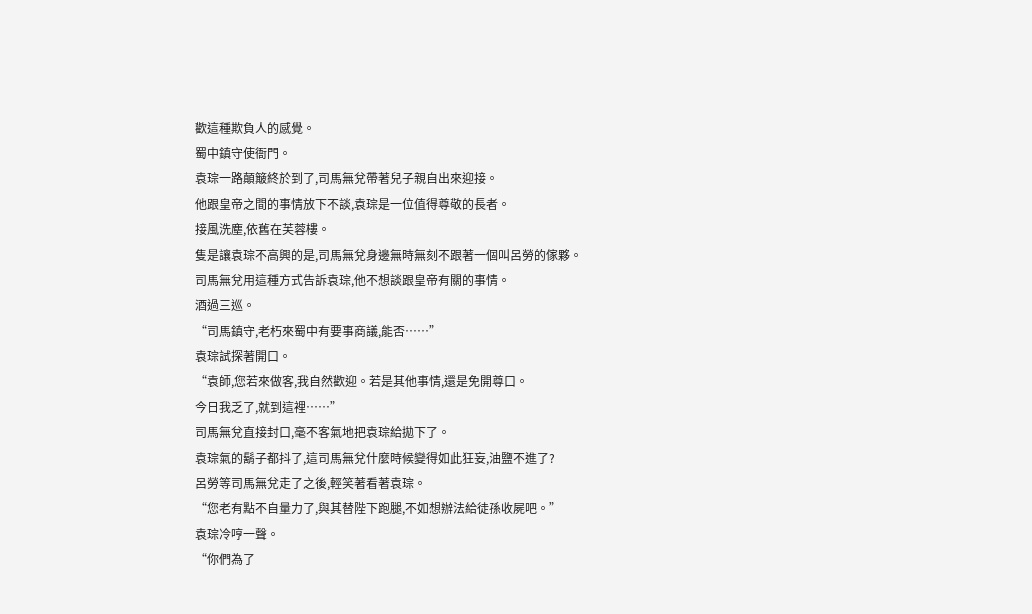歡這種欺負人的感覺。
蜀中鎮守使衙門。
袁琮一路顛簸終於到了,司馬無兌帶著兒子親自出來迎接。
他跟皇帝之間的事情放下不談,袁琮是一位值得尊敬的長者。
接風洗塵,依舊在芙蓉樓。
隻是讓袁琮不高興的是,司馬無兌身邊無時無刻不跟著一個叫呂勞的傢夥。
司馬無兌用這種方式告訴袁琮,他不想談跟皇帝有關的事情。
酒過三巡。
“司馬鎮守,老朽來蜀中有要事商議,能否……”
袁琮試探著開口。
“袁師,您若來做客,我自然歡迎。若是其他事情,還是免開尊口。
今日我乏了,就到這裡……”
司馬無兌直接封口,毫不客氣地把袁琮給拋下了。
袁琮氣的鬍子都抖了,這司馬無兌什麼時候變得如此狂妄,油鹽不進了?
呂勞等司馬無兌走了之後,輕笑著看著袁琮。
“您老有點不自量力了,與其替陛下跑腿,不如想辦法給徒孫收屍吧。”
袁琮冷哼一聲。
“你們為了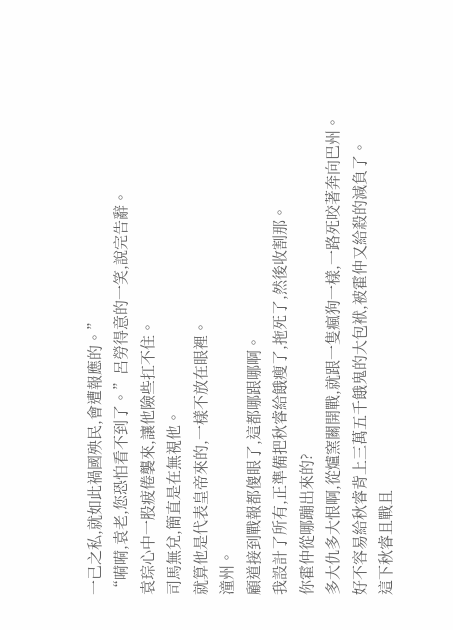一己之私,就如此禍國殃民,會遭報應的。”
“嗬嗬,袁老,您恐怕看不到了。”呂勞得意的一笑,說完告辭。
袁琮心中一股疲倦襲來,讓他險些扛不住。
司馬無兌,簡直是在無視他。
就算他是代表皇帝來的,一樣不放在眼裡。
潼州。
顧道接到戰報都傻眼了,這都哪跟哪啊。
我設計了所有,正準備把秋睿給餓瘦了,拖死了,然後收割那。
你霍仲從哪蹦出來的?
多大仇多大恨啊,從爐窯關開戰,就跟一隻瘋狗一樣,一路死咬著奔向巴州。
好不容易給秋睿背上三萬五千餓鬼的大包袱,被霍仲又給殺的減負了。
這下秋睿且戰且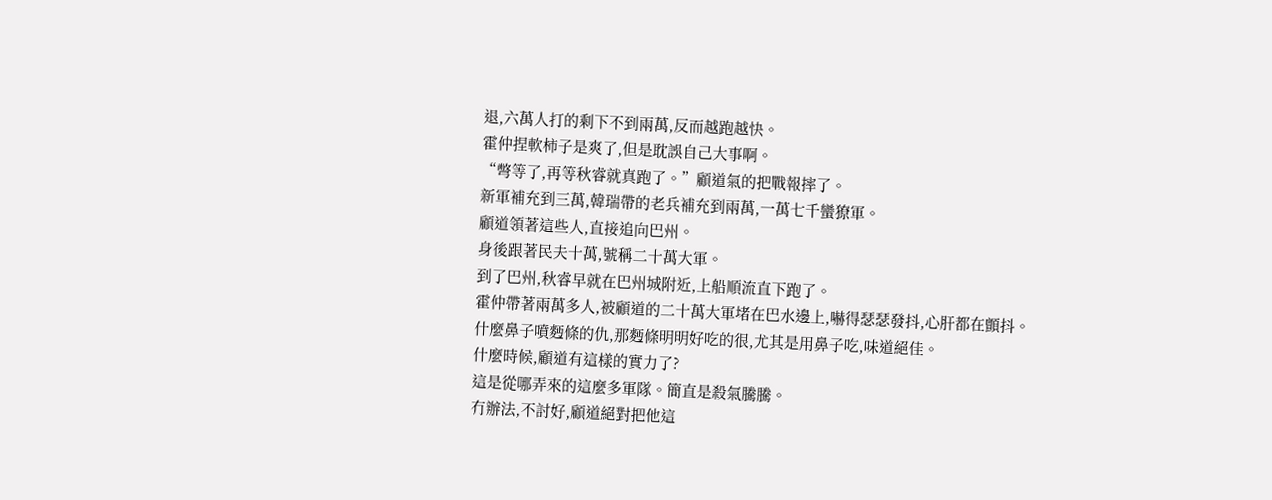退,六萬人打的剩下不到兩萬,反而越跑越快。
霍仲捏軟柿子是爽了,但是耽誤自己大事啊。
“彆等了,再等秋睿就真跑了。”顧道氣的把戰報摔了。
新軍補充到三萬,韓瑞帶的老兵補充到兩萬,一萬七千蠻獠軍。
顧道領著這些人,直接追向巴州。
身後跟著民夫十萬,號稱二十萬大軍。
到了巴州,秋睿早就在巴州城附近,上船順流直下跑了。
霍仲帶著兩萬多人,被顧道的二十萬大軍堵在巴水邊上,嚇得瑟瑟發抖,心肝都在顫抖。
什麼鼻子噴麪條的仇,那麪條明明好吃的很,尤其是用鼻子吃,味道絕佳。
什麼時候,顧道有這樣的實力了?
這是從哪弄來的這麼多軍隊。簡直是殺氣騰騰。
冇辦法,不討好,顧道絕對把他這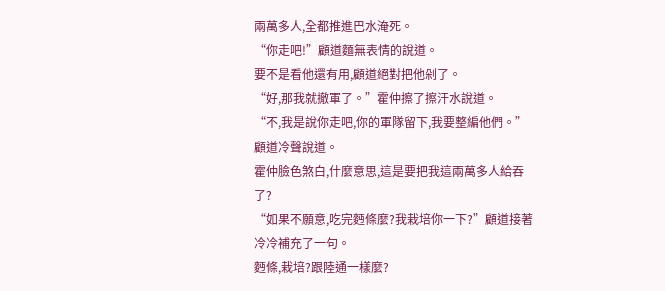兩萬多人,全都推進巴水淹死。
“你走吧!”顧道麵無表情的說道。
要不是看他還有用,顧道絕對把他剁了。
“好,那我就撤軍了。”霍仲擦了擦汗水說道。
“不,我是說你走吧,你的軍隊留下,我要整編他們。”顧道冷聲說道。
霍仲臉色煞白,什麼意思,這是要把我這兩萬多人給吞了?
“如果不願意,吃完麪條麼?我栽培你一下?”顧道接著冷冷補充了一句。
麪條,栽培?跟陸通一樣麼?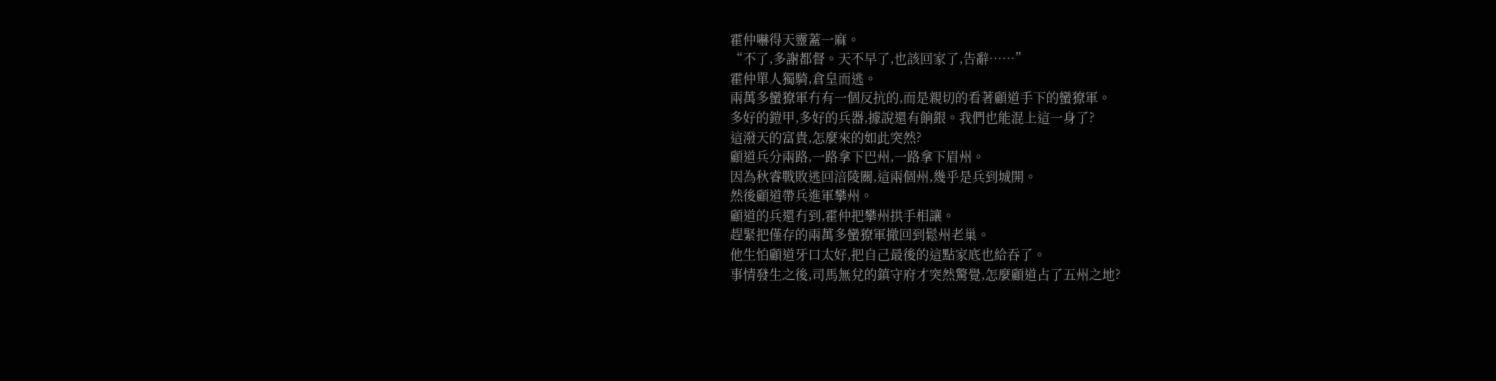霍仲嚇得天靈蓋一麻。
“不了,多謝都督。天不早了,也該回家了,告辭……”
霍仲單人獨騎,倉皇而逃。
兩萬多蠻獠軍冇有一個反抗的,而是親切的看著顧道手下的蠻獠軍。
多好的鎧甲,多好的兵器,據說還有餉銀。我們也能混上這一身了?
這潑天的富貴,怎麼來的如此突然?
顧道兵分兩路,一路拿下巴州,一路拿下眉州。
因為秋睿戰敗逃回涪陵關,這兩個州,幾乎是兵到城開。
然後顧道帶兵進軍攀州。
顧道的兵還冇到,霍仲把攀州拱手相讓。
趕緊把僅存的兩萬多蠻獠軍撤回到鬆州老巢。
他生怕顧道牙口太好,把自己最後的這點家底也給吞了。
事情發生之後,司馬無兌的鎮守府才突然驚覺,怎麼顧道占了五州之地?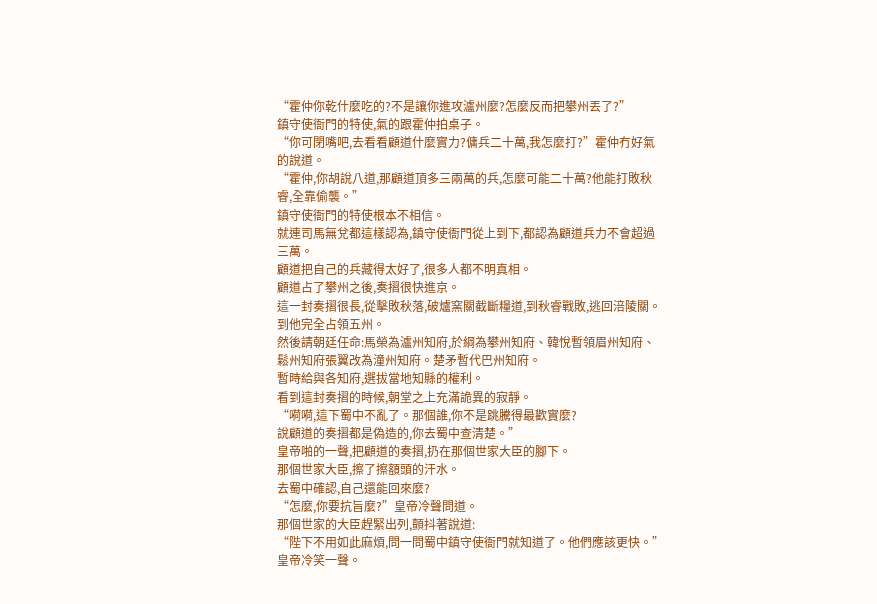“霍仲你乾什麼吃的?不是讓你進攻瀘州麼?怎麼反而把攀州丟了?”
鎮守使衙門的特使,氣的跟霍仲拍桌子。
“你可閉嘴吧,去看看顧道什麼實力?傭兵二十萬,我怎麼打?”霍仲冇好氣的說道。
“霍仲,你胡說八道,那顧道頂多三兩萬的兵,怎麼可能二十萬?他能打敗秋睿,全靠偷襲。”
鎮守使衙門的特使根本不相信。
就連司馬無兌都這樣認為,鎮守使衙門從上到下,都認為顧道兵力不會超過三萬。
顧道把自己的兵藏得太好了,很多人都不明真相。
顧道占了攀州之後,奏摺很快進京。
這一封奏摺很長,從擊敗秋落,破爐窯關截斷糧道,到秋睿戰敗,逃回涪陵關。
到他完全占領五州。
然後請朝廷任命:馬榮為瀘州知府,於綱為攀州知府、韓悅暫領眉州知府、鬆州知府張翼改為潼州知府。楚矛暫代巴州知府。
暫時給與各知府,選拔當地知縣的權利。
看到這封奏摺的時候,朝堂之上充滿詭異的寂靜。
“嗬嗬,這下蜀中不亂了。那個誰,你不是跳騰得最歡實麼?
說顧道的奏摺都是偽造的,你去蜀中查清楚。”
皇帝啪的一聲,把顧道的奏摺,扔在那個世家大臣的腳下。
那個世家大臣,擦了擦額頭的汗水。
去蜀中確認,自己還能回來麼?
“怎麼,你要抗旨麼?”皇帝冷聲問道。
那個世家的大臣趕緊出列,顫抖著說道:
“陛下不用如此麻煩,問一問蜀中鎮守使衙門就知道了。他們應該更快。”
皇帝冷笑一聲。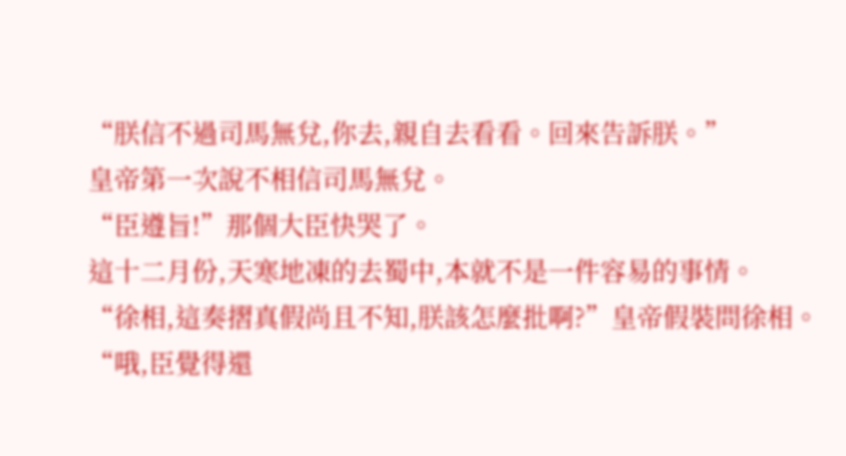“朕信不過司馬無兌,你去,親自去看看。回來告訴朕。”
皇帝第一次說不相信司馬無兌。
“臣遵旨!”那個大臣快哭了。
這十二月份,天寒地凍的去蜀中,本就不是一件容易的事情。
“徐相,這奏摺真假尚且不知,朕該怎麼批啊?”皇帝假裝問徐相。
“哦,臣覺得還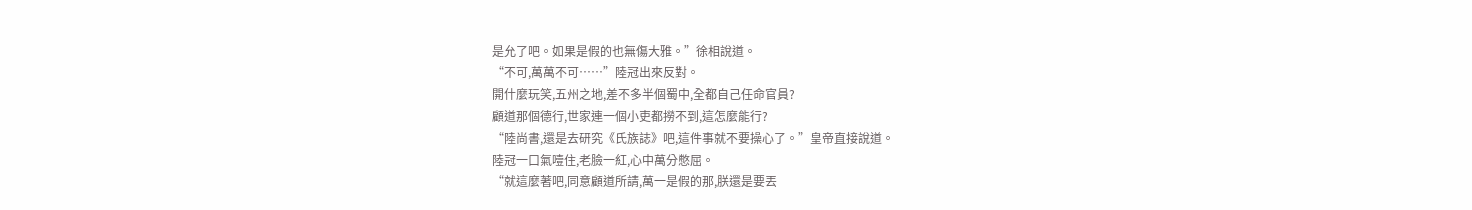是允了吧。如果是假的也無傷大雅。”徐相說道。
“不可,萬萬不可……”陸冠出來反對。
開什麼玩笑,五州之地,差不多半個蜀中,全都自己任命官員?
顧道那個德行,世家連一個小吏都撈不到,這怎麼能行?
“陸尚書,還是去研究《氏族誌》吧,這件事就不要操心了。”皇帝直接說道。
陸冠一口氣噎住,老臉一紅,心中萬分憋屈。
“就這麼著吧,同意顧道所請,萬一是假的那,朕還是要丟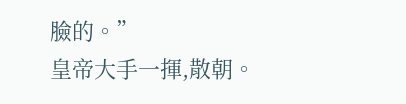臉的。”
皇帝大手一揮,散朝。